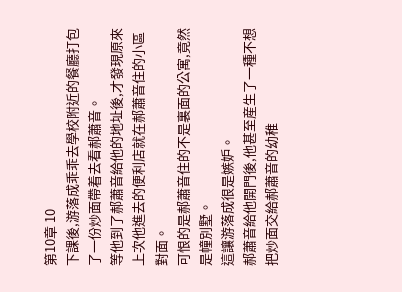第10章 10
下課後,游落成乖乖去學校附近的餐廳打包了一份炒面帶着去看郝蕭音。
等他到了郝蕭音給他的地址後,才發現原來上次他進去的便利店就在郝蕭音住的小區對面。
可恨的是郝蕭音住的不是裏面的公寓,竟然是幢別墅。
這讓游落成很是嫉妒。
郝蕭音給他開門後,他甚至産生了一種不想把炒面交給郝蕭音的幼稚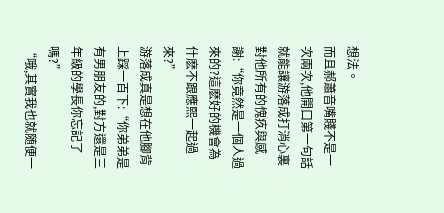想法。
而且郝蕭音嘴賤不是一次兩次,他開口第一句話就能讓游落成打消心裏對他所有的愧疚與感謝:“你竟然是一個人過來的?這麽好的機會為什麽不跟應熙一起過來?”
游落成真是想在他腳背上踩一百下:“你弟弟是有男朋友的,對方還是三年級的學長你忘記了嗎?”
“哦,其實我也就随便一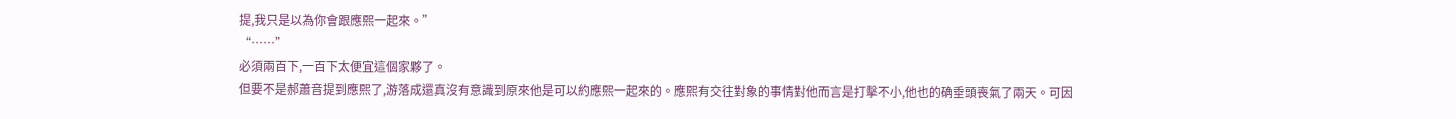提,我只是以為你會跟應熙一起來。”
“……”
必須兩百下,一百下太便宜這個家夥了。
但要不是郝蕭音提到應熙了,游落成還真沒有意識到原來他是可以約應熙一起來的。應熙有交往對象的事情對他而言是打擊不小,他也的确垂頭喪氣了兩天。可因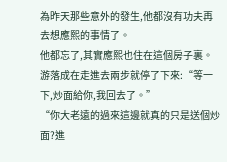為昨天那些意外的發生,他都沒有功夫再去想應熙的事情了。
他都忘了,其實應熙也住在這個房子裏。
游落成在走進去兩步就停了下來:“等一下,炒面給你,我回去了。”
“你大老遠的過來這邊就真的只是送個炒面?進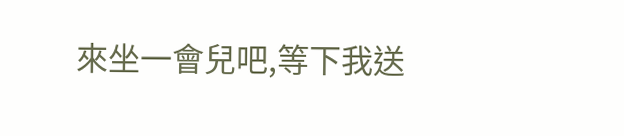來坐一會兒吧,等下我送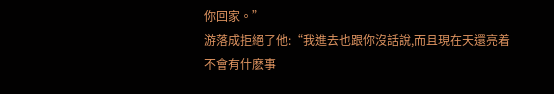你回家。”
游落成拒絕了他:“我進去也跟你沒話說,而且現在天還亮着不會有什麽事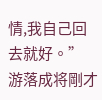情,我自己回去就好。”
游落成将剛才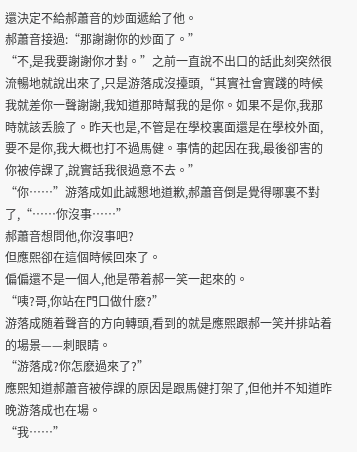還決定不給郝蕭音的炒面遞給了他。
郝蕭音接過:“那謝謝你的炒面了。”
“不,是我要謝謝你才對。”之前一直說不出口的話此刻突然很流暢地就說出來了,只是游落成沒擡頭,“其實社會實踐的時候我就差你一聲謝謝,我知道那時幫我的是你。如果不是你,我那時就該丢臉了。昨天也是,不管是在學校裏面還是在學校外面,要不是你,我大概也打不過馬健。事情的起因在我,最後卻害的你被停課了,說實話我很過意不去。”
“你……”游落成如此誠懇地道歉,郝蕭音倒是覺得哪裏不對了,“……你沒事……”
郝蕭音想問他,你沒事吧?
但應熙卻在這個時候回來了。
偏偏還不是一個人,他是帶着郝一笑一起來的。
“咦?哥,你站在門口做什麽?”
游落成随着聲音的方向轉頭,看到的就是應熙跟郝一笑并排站着的場景——刺眼睛。
“游落成?你怎麽過來了?”
應熙知道郝蕭音被停課的原因是跟馬健打架了,但他并不知道昨晚游落成也在場。
“我……”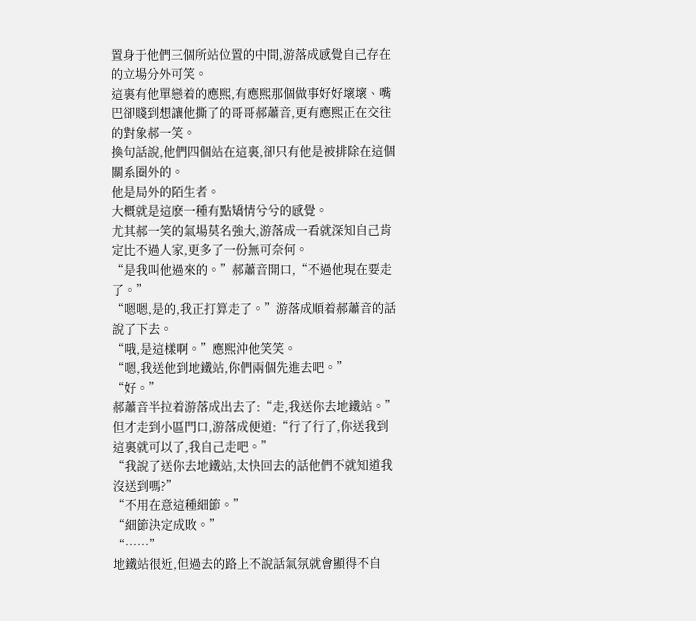置身于他們三個所站位置的中間,游落成感覺自己存在的立場分外可笑。
這裏有他單戀着的應熙,有應熙那個做事好好壞壞、嘴巴卻賤到想讓他撕了的哥哥郝蕭音,更有應熙正在交往的對象郝一笑。
換句話說,他們四個站在這裏,卻只有他是被排除在這個關系圈外的。
他是局外的陌生者。
大概就是這麽一種有點矯情兮兮的感覺。
尤其郝一笑的氣場莫名強大,游落成一看就深知自己肯定比不過人家,更多了一份無可奈何。
“是我叫他過來的。”郝蕭音開口,“不過他現在要走了。”
“嗯嗯,是的,我正打算走了。”游落成順着郝蕭音的話說了下去。
“哦,是這樣啊。”應熙沖他笑笑。
“嗯,我送他到地鐵站,你們兩個先進去吧。”
“好。”
郝蕭音半拉着游落成出去了:“走,我送你去地鐵站。”
但才走到小區門口,游落成便道:“行了行了,你送我到這裏就可以了,我自己走吧。”
“我說了送你去地鐵站,太快回去的話他們不就知道我沒送到嗎?”
“不用在意這種細節。”
“細節決定成敗。”
“……”
地鐵站很近,但過去的路上不說話氣氛就會顯得不自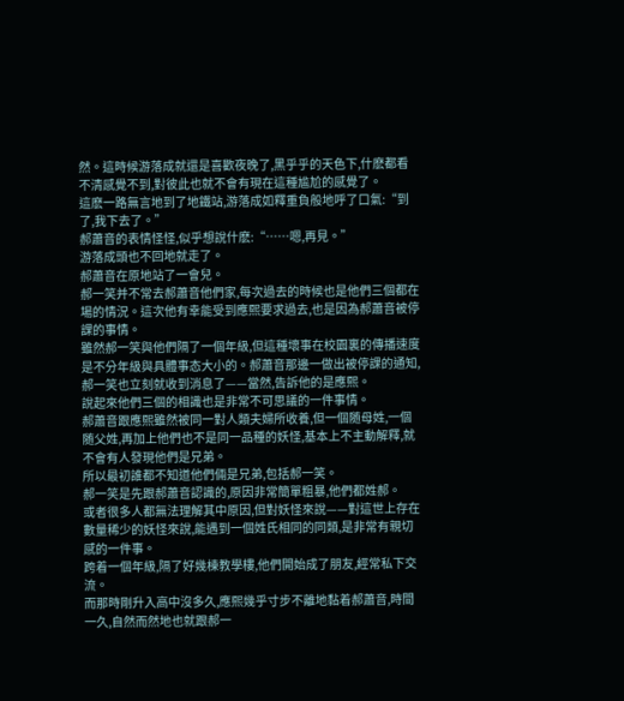然。這時候游落成就還是喜歡夜晚了,黑乎乎的天色下,什麽都看不清感覺不到,對彼此也就不會有現在這種尴尬的感覺了。
這麽一路無言地到了地鐵站,游落成如釋重負般地呼了口氣:“到了,我下去了。”
郝蕭音的表情怪怪,似乎想說什麽:“……嗯,再見。”
游落成頭也不回地就走了。
郝蕭音在原地站了一會兒。
郝一笑并不常去郝蕭音他們家,每次過去的時候也是他們三個都在場的情況。這次他有幸能受到應熙要求過去,也是因為郝蕭音被停課的事情。
雖然郝一笑與他們隔了一個年級,但這種壞事在校園裏的傳播速度是不分年級與具體事态大小的。郝蕭音那邊一做出被停課的通知,郝一笑也立刻就收到消息了——當然,告訴他的是應熙。
說起來他們三個的相識也是非常不可思議的一件事情。
郝蕭音跟應熙雖然被同一對人類夫婦所收養,但一個随母姓,一個随父姓,再加上他們也不是同一品種的妖怪,基本上不主動解釋,就不會有人發現他們是兄弟。
所以最初誰都不知道他們倆是兄弟,包括郝一笑。
郝一笑是先跟郝蕭音認識的,原因非常簡單粗暴,他們都姓郝。
或者很多人都無法理解其中原因,但對妖怪來說——對這世上存在數量稀少的妖怪來說,能遇到一個姓氏相同的同類,是非常有親切感的一件事。
跨着一個年級,隔了好幾棟教學樓,他們開始成了朋友,經常私下交流。
而那時剛升入高中沒多久,應熙幾乎寸步不離地黏着郝蕭音,時間一久,自然而然地也就跟郝一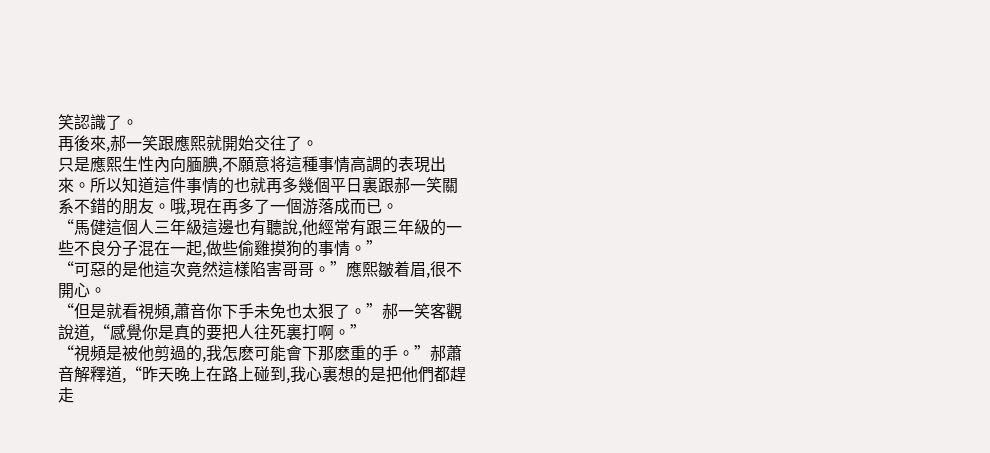笑認識了。
再後來,郝一笑跟應熙就開始交往了。
只是應熙生性內向腼腆,不願意将這種事情高調的表現出來。所以知道這件事情的也就再多幾個平日裏跟郝一笑關系不錯的朋友。哦,現在再多了一個游落成而已。
“馬健這個人三年級這邊也有聽說,他經常有跟三年級的一些不良分子混在一起,做些偷雞摸狗的事情。”
“可惡的是他這次竟然這樣陷害哥哥。”應熙皺着眉,很不開心。
“但是就看視頻,蕭音你下手未免也太狠了。”郝一笑客觀說道,“感覺你是真的要把人往死裏打啊。”
“視頻是被他剪過的,我怎麽可能會下那麽重的手。”郝蕭音解釋道,“昨天晚上在路上碰到,我心裏想的是把他們都趕走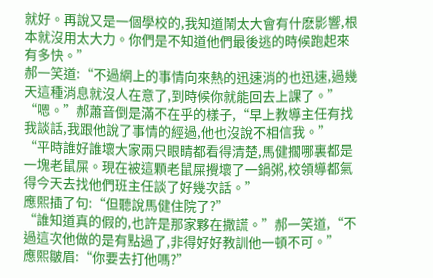就好。再說又是一個學校的,我知道鬧太大會有什麽影響,根本就沒用太大力。你們是不知道他們最後逃的時候跑起來有多快。”
郝一笑道:“不過網上的事情向來熱的迅速消的也迅速,過幾天這種消息就沒人在意了,到時候你就能回去上課了。”
“嗯。”郝蕭音倒是滿不在乎的樣子,“早上教導主任有找我談話,我跟他說了事情的經過,他也沒說不相信我。”
“平時誰好誰壞大家兩只眼睛都看得清楚,馬健擱哪裏都是一塊老鼠屎。現在被這顆老鼠屎攪壞了一鍋粥,校領導都氣得今天去找他們班主任談了好幾次話。”
應熙插了句:“但聽說馬健住院了?”
“誰知道真的假的,也許是那家夥在撒謊。”郝一笑道,“不過這次他做的是有點過了,非得好好教訓他一頓不可。”
應熙皺眉:“你要去打他嗎?”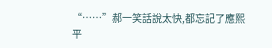“……”郝一笑話說太快,都忘記了應熙平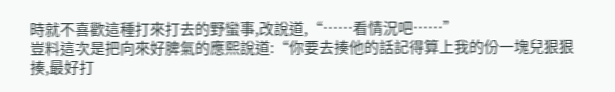時就不喜歡這種打來打去的野蠻事,改說道,“……看情況吧……”
豈料這次是把向來好脾氣的應熙說道:“你要去揍他的話記得算上我的份一塊兒狠狠揍,最好打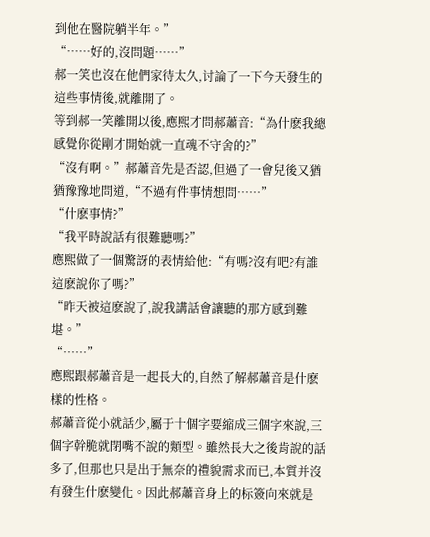到他在醫院躺半年。”
“……好的,沒問題……”
郝一笑也沒在他們家待太久,讨論了一下今天發生的這些事情後,就離開了。
等到郝一笑離開以後,應熙才問郝蕭音:“為什麽我總感覺你從剛才開始就一直魂不守舍的?”
“沒有啊。”郝蕭音先是否認,但過了一會兒後又猶猶豫豫地問道,“不過有件事情想問……”
“什麽事情?”
“我平時說話有很難聽嗎?”
應熙做了一個驚訝的表情給他:“有嗎?沒有吧?有誰這麽說你了嗎?”
“昨天被這麽說了,說我講話會讓聽的那方感到難堪。”
“……”
應熙跟郝蕭音是一起長大的,自然了解郝蕭音是什麽樣的性格。
郝蕭音從小就話少,屬于十個字要縮成三個字來說,三個字幹脆就閉嘴不說的類型。雖然長大之後肯說的話多了,但那也只是出于無奈的禮貌需求而已,本質并沒有發生什麽變化。因此郝蕭音身上的标簽向來就是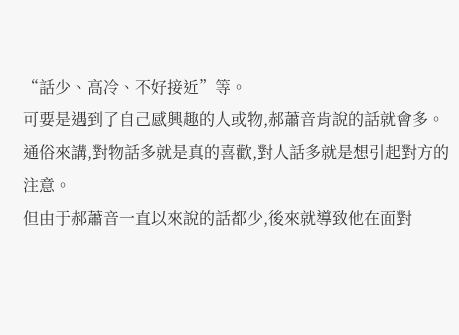“話少、高冷、不好接近”等。
可要是遇到了自己感興趣的人或物,郝蕭音肯說的話就會多。
通俗來講,對物話多就是真的喜歡,對人話多就是想引起對方的注意。
但由于郝蕭音一直以來說的話都少,後來就導致他在面對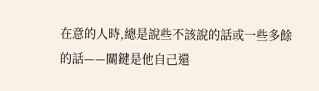在意的人時,總是說些不該說的話或一些多餘的話——關鍵是他自己還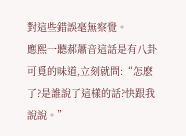對這些錯誤毫無察覺。
應熙一聽郝蕭音這話是有八卦可覓的味道,立刻就問:“怎麽了?是誰說了這樣的話?快跟我說說。”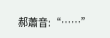郝蕭音:“……”